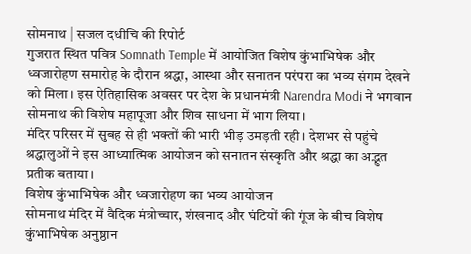सोमनाथ | सजल दधीचि की रिपोर्ट
गुजरात स्थित पवित्र Somnath Temple में आयोजित विशेष कुंभाभिषेक और ध्वजारोहण समारोह के दौरान श्रद्धा, आस्था और सनातन परंपरा का भव्य संगम देखने को मिला। इस ऐतिहासिक अवसर पर देश के प्रधानमंत्री Narendra Modi ने भगवान सोमनाथ की विशेष महापूजा और शिव साधना में भाग लिया।
मंदिर परिसर में सुबह से ही भक्तों की भारी भीड़ उमड़ती रही। देशभर से पहुंचे श्रद्धालुओं ने इस आध्यात्मिक आयोजन को सनातन संस्कृति और श्रद्धा का अद्भुत प्रतीक बताया।
विशेष कुंभाभिषेक और ध्वजारोहण का भव्य आयोजन
सोमनाथ मंदिर में वैदिक मंत्रोच्चार, शंखनाद और घंटियों की गूंज के बीच विशेष कुंभाभिषेक अनुष्ठान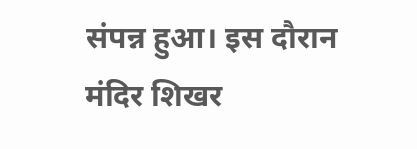संपन्न हुआ। इस दौरान मंदिर शिखर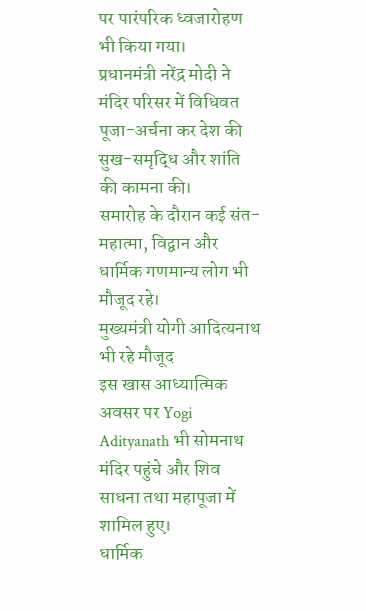पर पारंपरिक ध्वजारोहण भी किया गया।
प्रधानमंत्री नरेंद्र मोदी ने मंदिर परिसर में विधिवत पूजा-अर्चना कर देश की सुख-समृद्धि और शांति की कामना की।
समारोह के दौरान कई संत-महात्मा, विद्वान और धार्मिक गणमान्य लोग भी मौजूद रहे।
मुख्यमंत्री योगी आदित्यनाथ भी रहे मौजूद
इस खास आध्यात्मिक अवसर पर Yogi Adityanath भी सोमनाथ मंदिर पहुंचे और शिव साधना तथा महापूजा में शामिल हुए।
धार्मिक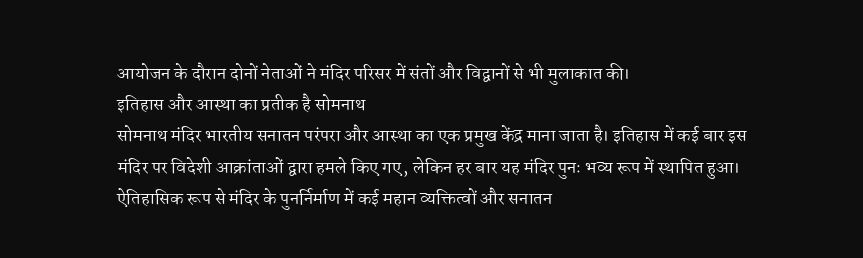आयोजन के दौरान दोनों नेताओं ने मंदिर परिसर में संतों और विद्वानों से भी मुलाकात की।
इतिहास और आस्था का प्रतीक है सोमनाथ
सोमनाथ मंदिर भारतीय सनातन परंपरा और आस्था का एक प्रमुख केंद्र माना जाता है। इतिहास में कई बार इस मंदिर पर विदेशी आक्रांताओं द्वारा हमले किए गए, लेकिन हर बार यह मंदिर पुनः भव्य रूप में स्थापित हुआ।
ऐतिहासिक रूप से मंदिर के पुनर्निर्माण में कई महान व्यक्तित्वों और सनातन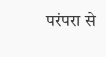परंपरा से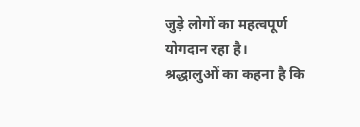जुड़े लोगों का महत्वपूर्ण योगदान रहा है।
श्रद्धालुओं का कहना है कि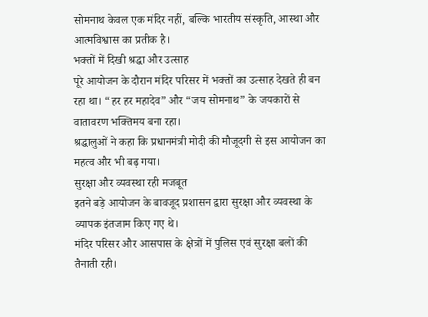सोमनाथ केवल एक मंदिर नहीं, बल्कि भारतीय संस्कृति, आस्था और आत्मविश्वास का प्रतीक है।
भक्तों में दिखी श्रद्धा और उत्साह
पूरे आयोजन के दौरान मंदिर परिसर में भक्तों का उत्साह देखते ही बन रहा था। “हर हर महादेव” और “जय सोमनाथ” के जयकारों से वातावरण भक्तिमय बना रहा।
श्रद्धालुओं ने कहा कि प्रधानमंत्री मोदी की मौजूदगी से इस आयोजन का महत्व और भी बढ़ गया।
सुरक्षा और व्यवस्था रही मजबूत
इतने बड़े आयोजन के बावजूद प्रशासन द्वारा सुरक्षा और व्यवस्था के व्यापक इंतजाम किए गए थे।
मंदिर परिसर और आसपास के क्षेत्रों में पुलिस एवं सुरक्षा बलों की तैनाती रही।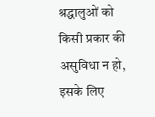श्रद्धालुओं को किसी प्रकार की असुविधा न हो, इसके लिए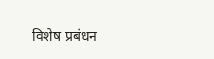विशेष प्रबंधन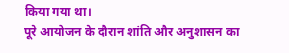किया गया था।
पूरे आयोजन के दौरान शांति और अनुशासन का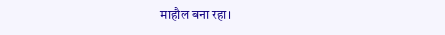माहौल बना रहा।